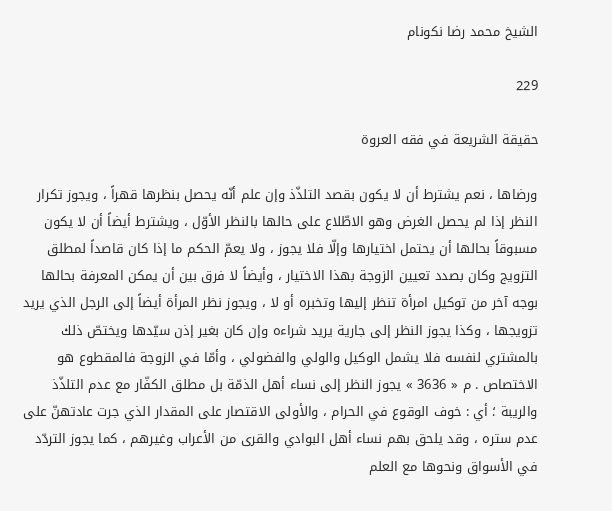الشيخ محمد رضا نكونام

229

حقيقة الشريعة في فقه العروة

ورضاها ، نعم يشترط أن لا يكون بقصد التلذّذ وإن علم أنّه يحصل بنظرها قهراً ، ويجوز تكرار النظر إذا لم يحصل الغرض وهو الاطّلاع على حالها بالنظر الأوّل ، ويشترط أيضاً أن لا يكون مسبوقاً بحالها أن يحتمل اختيارها وإلّا فلا يجوز ، ولا يعمّ الحكم ما إذا كان قاصداً لمطلق التزويج وكان بصدد تعيين الزوجة بهذا الاختيار ، وأيضاً لا فرق بين أن يمكن المعرفة بحالها بوجه آخر من توكيل امرأة تنظر إليها وتخبره أو لا ، ويجوز نظر المرأة أيضاً إلى الرجل الذي يريد تزويجها ، وكذا يجوز النظر إلى جارية يريد شراءه وإن كان بغير إذن سيّدها ويختصّ ذلك بالمشتري لنفسه فلا يشمل الوكيل والولي والفضولي ، وأمّا في الزوجة فالمقطوع هو الاختصاص . م « 3636 » يجوز النظر إلى نساء أهل الذمّة بل مطلق الكفّار مع عدم التلذّذ والريبة ؛ أي : خوف الوقوع في الحرام ، والأولى الاقتصار على المقدار الذي جرت عادتهنّ على عدم ستره ، وقد يلحق بهم نساء أهل البوادي والقرى من الأعراب وغيرهم ، كما يجوز التردّد في الأسواق ونحوها مع العلم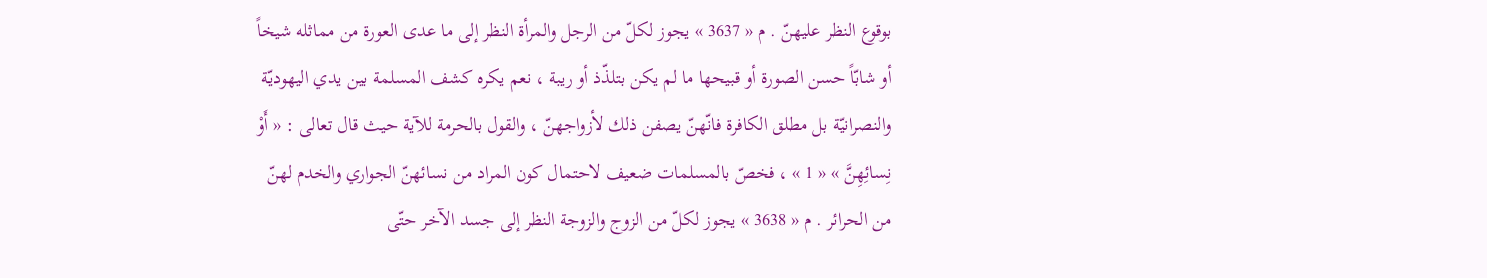بوقوع النظر عليهنّ . م « 3637 » يجوز لكلّ من الرجل والمرأة النظر إلى ما عدى العورة من مماثله شيخاً أو شابّاً حسن الصورة أو قبيحها ما لم يكن بتلذّذ أو ريبة ، نعم يكره كشف المسلمة بين يدي اليهوديّة والنصرانيّة بل مطلق الكافرة فانّهنّ يصفن ذلك لأزواجهنّ ، والقول بالحرمة للآية حيث قال تعالى : « أَوْ نِسائِهِنَّ » « 1 » ، فخصّ بالمسلمات ضعيف لاحتمال كون المراد من نسائهنّ الجواري والخدم لهنّ من الحرائر . م « 3638 » يجوز لكلّ من الزوج والزوجة النظر إلى جسد الآخر حتّى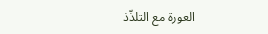العورة مع التلذّذ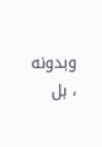وبدونه ، بل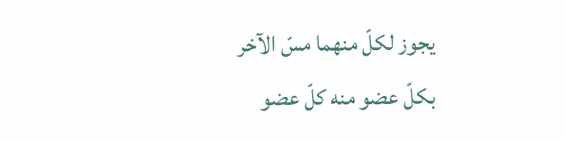يجوز لكلّ منهما مسّ الآخر بكلّ عضو منه كلّ عضو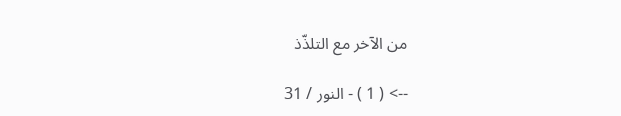من الآخر مع التلذّذ

--> ( 1 ) - النور / 31